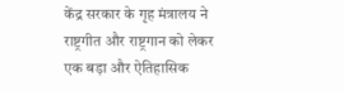केंद्र सरकार के गृह मंत्रालय ने राष्ट्रगीत और राष्ट्रगान को लेकर एक बड़ा और ऐतिहासिक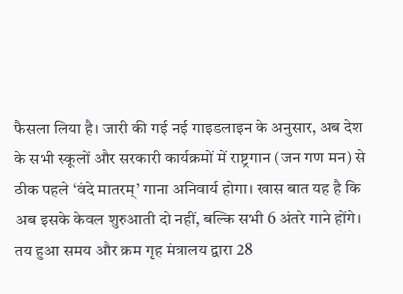फैसला लिया है। जारी की गई नई गाइडलाइन के अनुसार, अब देश के सभी स्कूलों और सरकारी कार्यक्रमों में राष्ट्रगान (जन गण मन) से ठीक पहले ‘वंदे मातरम्’ गाना अनिवार्य होगा। खास बात यह है कि अब इसके केवल शुरुआती दो नहीं, बल्कि सभी 6 अंतरे गाने होंगे।
तय हुआ समय और क्रम गृह मंत्रालय द्वारा 28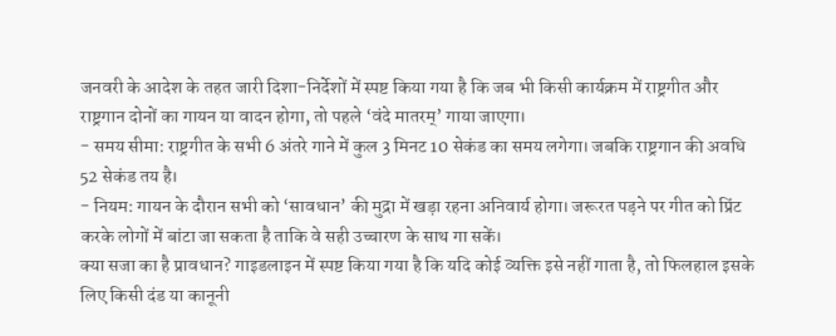जनवरी के आदेश के तहत जारी दिशा-निर्देशों में स्पष्ट किया गया है कि जब भी किसी कार्यक्रम में राष्ट्रगीत और राष्ट्रगान दोनों का गायन या वादन होगा, तो पहले ‘वंदे मातरम्’ गाया जाएगा।
- समय सीमा: राष्ट्रगीत के सभी 6 अंतरे गाने में कुल 3 मिनट 10 सेकंड का समय लगेगा। जबकि राष्ट्रगान की अवधि 52 सेकंड तय है।
- नियम: गायन के दौरान सभी को ‘सावधान’ की मुद्रा में खड़ा रहना अनिवार्य होगा। जरूरत पड़ने पर गीत को प्रिंट करके लोगों में बांटा जा सकता है ताकि वे सही उच्चारण के साथ गा सकें।
क्या सजा का है प्रावधान? गाइडलाइन में स्पष्ट किया गया है कि यदि कोई व्यक्ति इसे नहीं गाता है, तो फिलहाल इसके लिए किसी दंड या कानूनी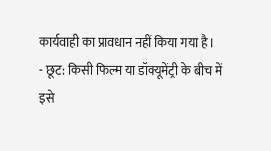कार्यवाही का प्रावधान नहीं किया गया है।
- छूट: किसी फिल्म या डॉक्यूमेंट्री के बीच में इसे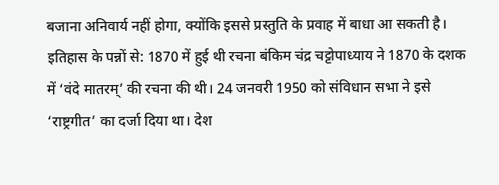बजाना अनिवार्य नहीं होगा, क्योंकि इससे प्रस्तुति के प्रवाह में बाधा आ सकती है।
इतिहास के पन्नों से: 1870 में हुई थी रचना बंकिम चंद्र चट्टोपाध्याय ने 1870 के दशक में ‘वंदे मातरम्’ की रचना की थी। 24 जनवरी 1950 को संविधान सभा ने इसे ‘राष्ट्रगीत’ का दर्जा दिया था। देश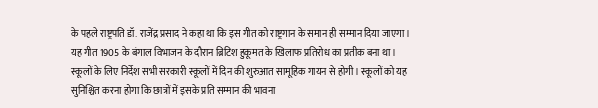के पहले राष्ट्रपति डॉ. राजेंद्र प्रसाद ने कहा था कि इस गीत को राष्ट्रगान के समान ही सम्मान दिया जाएगा। यह गीत 1905 के बंगाल विभाजन के दौरान ब्रिटिश हुकूमत के खिलाफ प्रतिरोध का प्रतीक बना था।
स्कूलों के लिए निर्देश सभी सरकारी स्कूलों में दिन की शुरुआत सामूहिक गायन से होगी। स्कूलों को यह सुनिश्चित करना होगा कि छात्रों में इसके प्रति सम्मान की भावना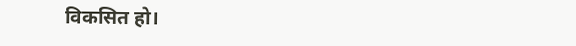विकसित हो।